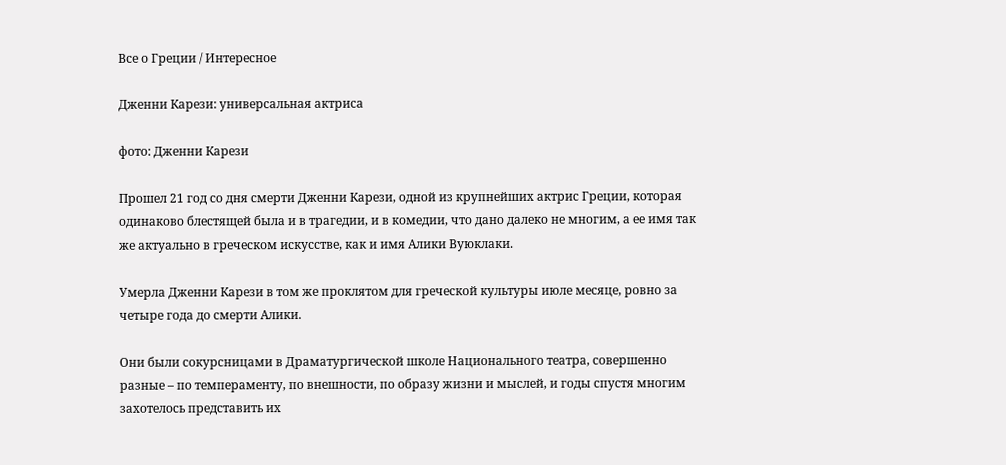Все о Греции / Интересное

Дженни Карези: универсальная актриса

фото: Дженни Карези

Прошел 21 год со дня смерти Дженни Карези, одной из крупнейших актрис Греции, которая одинаково блестящей была и в трагедии, и в комедии, что дано далеко не многим, а ее имя так же актуально в греческом искусстве, как и имя Алики Вуюклаки.

Умерла Дженни Карези в том же проклятом для греческой культуры июле месяце, ровно за четыре года до смерти Алики.

Они были сокурсницами в Драматургической школе Национального театра, совершенно разные – по темпераменту, по внешности, по образу жизни и мыслей, и годы спустя многим захотелось представить их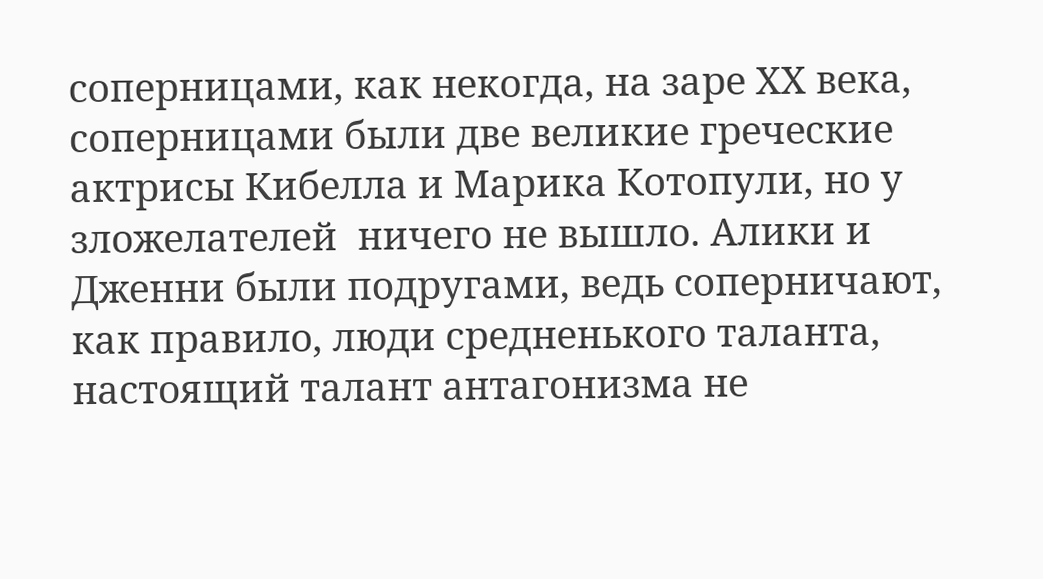соперницами, как некогда, на заре ХХ века, соперницами были две великие греческие актрисы Кибелла и Марика Котопули, но у зложелателей  ничего не вышло. Алики и Дженни были подругами, ведь соперничают, как правило, люди средненького таланта, настоящий талант антагонизма не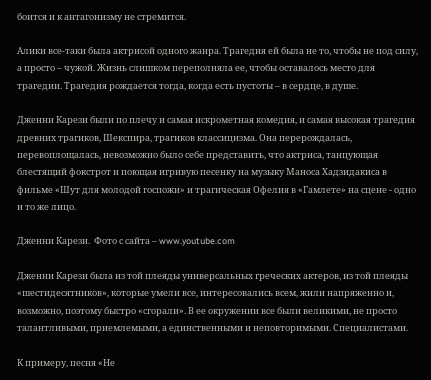боится и к антагонизму не стремится.

Алики все-таки была актрисой одного жанра. Трагедия ей была не то, чтобы не под силу, а просто – чужой. Жизнь слишком переполняла ее, чтобы оставалось место для трагедии. Трагедия рождается тогда, когда есть пустоты – в сердце, в душе.

Дженни Карези были по плечу и самая искрометная комедия, и самая высокая трагедия древних трагиков, Шекспира, трагиков классицизма. Она перерождалась, перевоплощалась, невозможно было себе представить, что актриса, танцующая блестящий фокстрот и поющая игривую песенку на музыку Маноса Хадзидакиса в фильме «Шут для молодой госпожи» и трагическая Офелия в «Гамлете» на сцене - одно и то же лицо.

Дженни Карези.  Фото с сайта – www.youtube.com

Дженни Карези была из той плеяды универсальных греческих актеров, из той плеяды «шестидесятников», которые умели все, интересовались всем, жили напряженно и, возможно, поэтому быстро «сгорали». В ее окружении все были великими, не просто талантливыми, приемлемыми, а единственными и неповторимыми. Специалистами.

К примеру, песня «Не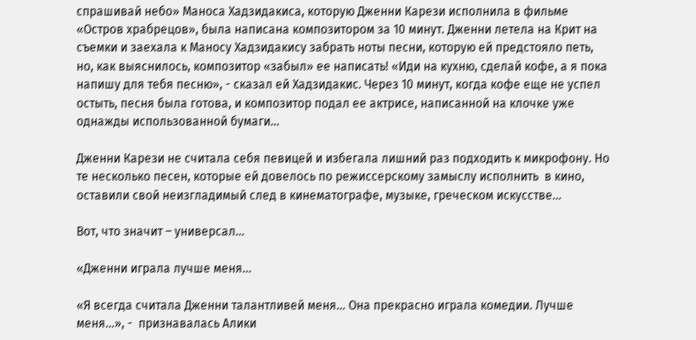спрашивай небо» Маноса Хадзидакиса, которую Дженни Карези исполнила в фильме «Остров храбрецов», была написана композитором за 10 минут. Дженни летела на Крит на съемки и заехала к Маносу Хадзидакису забрать ноты песни, которую ей предстояло петь, но, как выяснилось, композитор «забыл» ее написать! «Иди на кухню, сделай кофе, а я пока напишу для тебя песню», - сказал ей Хадзидакис. Через 10 минут, когда кофе еще не успел остыть, песня была готова, и композитор подал ее актрисе, написанной на клочке уже однажды использованной бумаги...

Дженни Карези не считала себя певицей и избегала лишний раз подходить к микрофону. Но те несколько песен, которые ей довелось по режиссерскому замыслу исполнить  в кино, оставили свой неизгладимый след в кинематографе, музыке, греческом искусстве...

Вот, что значит – универсал...

«Дженни играла лучше меня...

«Я всегда считала Дженни талантливей меня... Она прекрасно играла комедии. Лучше меня...», -  признавалась Алики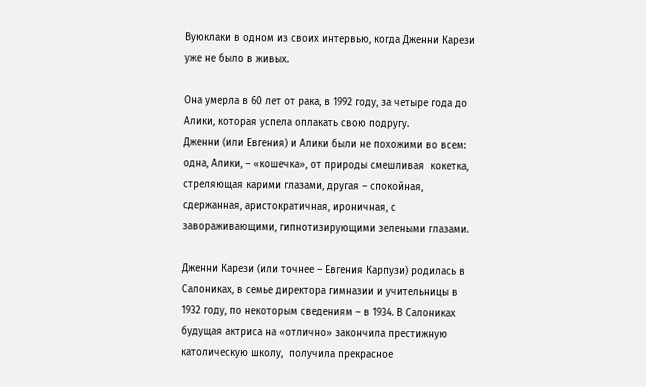Вуюклаки в одном из своих интервью, когда Дженни Карези уже не было в живых.

Она умерла в 60 лет от рака, в 1992 году, за четыре года до Алики, которая успела оплакать свою подругу.
Дженни (или Евгения) и Алики были не похожими во всем: одна, Алики, – «кошечка», от природы смешливая  кокетка, стреляющая карими глазами, другая – спокойная, сдержанная, аристократичная, ироничная, с завораживающими, гипнотизирующими зелеными глазами.

Дженни Карези (или точнее – Евгения Карпузи) родилась в Салониках, в семье директора гимназии и учительницы в 1932 году, по некоторым сведениям – в 1934. В Салониках будущая актриса на «отлично» закончила престижную католическую школу,  получила прекрасное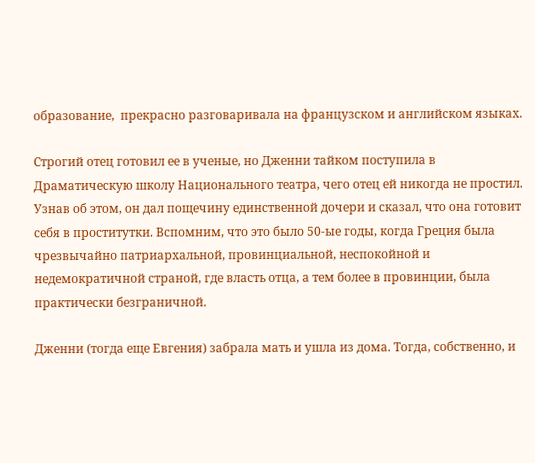образование,  прекрасно разговаривала на французском и английском языках.

Строгий отец готовил ее в ученые, но Дженни тайком поступила в Драматическую школу Национального театра, чего отец ей никогда не простил. Узнав об этом, он дал пощечину единственной дочери и сказал, что она готовит себя в проститутки. Вспомним, что это было 50-ые годы, когда Греция была чрезвычайно патриархальной, провинциальной, неспокойной и недемократичной страной, где власть отца, а тем более в провинции, была практически безграничной.

Дженни (тогда еще Евгения) забрала мать и ушла из дома. Тогда, собственно, и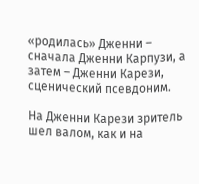«родилась» Дженни – сначала Дженни Карпузи, а затем – Дженни Карези, сценический псевдоним.

На Дженни Карези зритель шел валом, как и на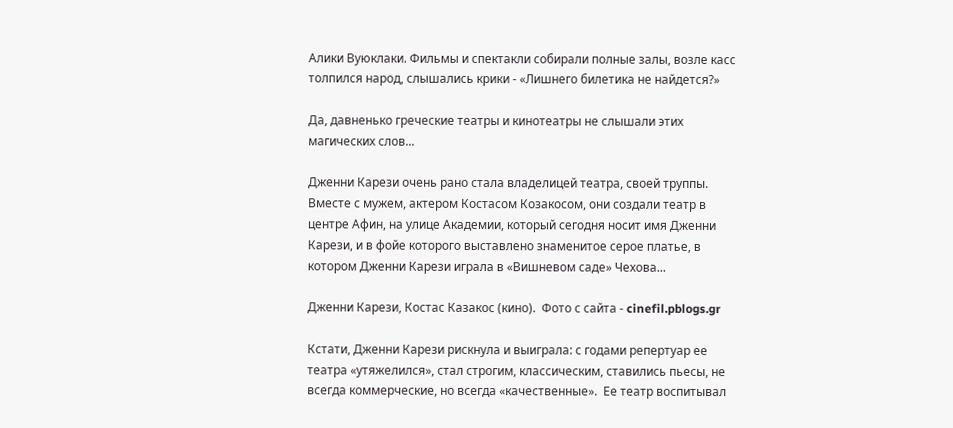Алики Вуюклаки. Фильмы и спектакли собирали полные залы, возле касс толпился народ, слышались крики - «Лишнего билетика не найдется?»

Да, давненько греческие театры и кинотеатры не слышали этих магических слов...

Дженни Карези очень рано стала владелицей театра, своей труппы. Вместе с мужем, актером Костасом Козакосом, они создали театр в центре Афин, на улице Академии, который сегодня носит имя Дженни Карези, и в фойе которого выставлено знаменитое серое платье, в котором Дженни Карези играла в «Вишневом саде» Чехова...

Дженни Карези, Костас Казакос (кино).  Фото с сайта - cinefil.pblogs.gr

Кстати, Дженни Карези рискнула и выиграла: с годами репертуар ее театра «утяжелился», стал строгим, классическим, ставились пьесы, не всегда коммерческие, но всегда «качественные».  Ее театр воспитывал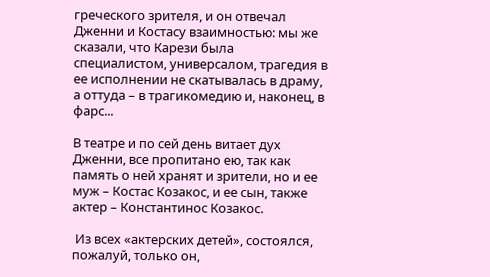греческого зрителя, и он отвечал Дженни и Костасу взаимностью: мы же сказали, что Карези была специалистом, универсалом, трагедия в ее исполнении не скатывалась в драму, а оттуда – в трагикомедию и, наконец, в фарс...

В театре и по сей день витает дух Дженни, все пропитано ею, так как память о ней хранят и зрители, но и ее муж – Костас Козакос, и ее сын, также актер – Константинос Козакос.

 Из всех «актерских детей», состоялся, пожалуй, только он,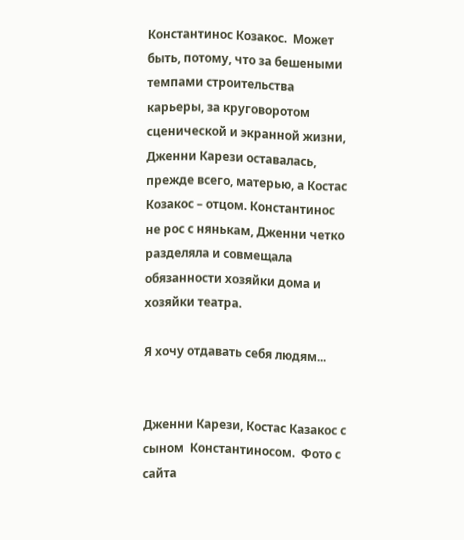Константинос Козакос.  Может быть, потому, что за бешеными темпами строительства карьеры, за круговоротом сценической и экранной жизни, Дженни Карези оставалась, прежде всего, матерью, а Костас Козакос – отцом. Константинос не рос с нянькам, Дженни четко разделяла и совмещала обязанности хозяйки дома и хозяйки театра.

Я хочу отдавать себя людям...


Дженни Карези, Костас Казакос с сыном  Константиносом.  Фото с сайта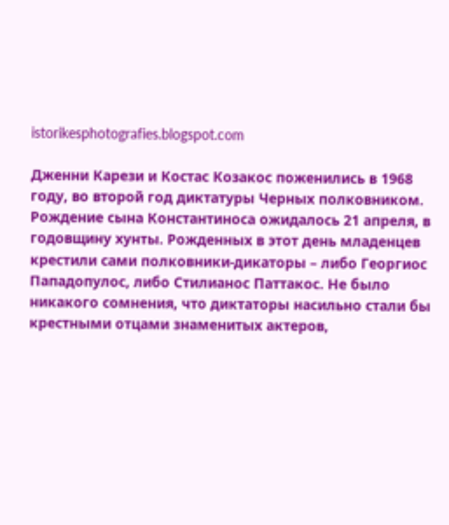istorikesphotografies.blogspot.com

Дженни Карези и Костас Козакос поженились в 1968 году, во второй год диктатуры Черных полковником.
Рождение сына Константиноса ожидалось 21 апреля, в годовщину хунты. Рожденных в этот день младенцев крестили сами полковники-дикаторы – либо Георгиос Пападопулос, либо Стилианос Паттакос. Не было никакого сомнения, что диктаторы насильно стали бы крестными отцами знаменитых актеров,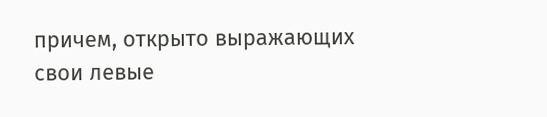причем, открыто выражающих свои левые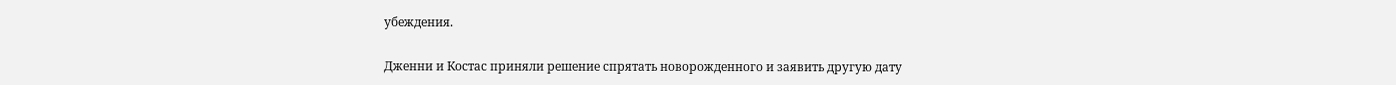убеждения.

Дженни и Костас приняли решение спрятать новорожденного и заявить другую дату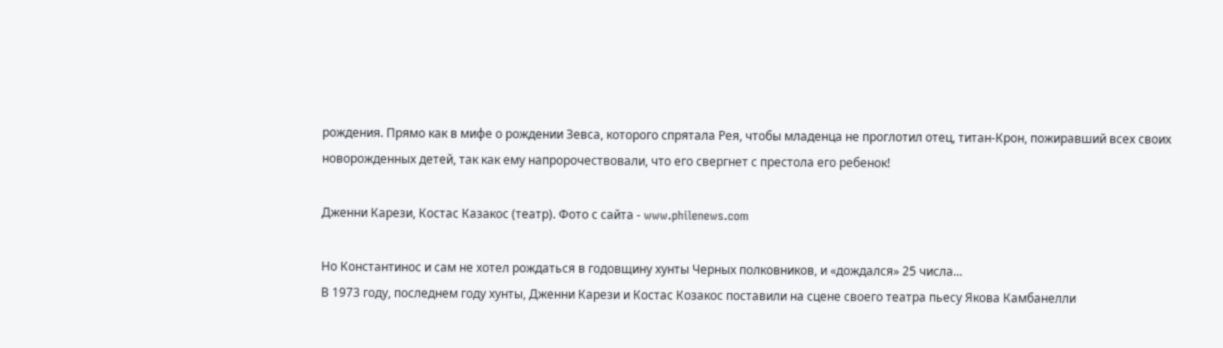рождения. Прямо как в мифе о рождении Зевса, которого спрятала Рея, чтобы младенца не проглотил отец, титан-Крон, пожиравший всех своих новорожденных детей, так как ему напророчествовали, что его свергнет с престола его ребенок!

Дженни Карези, Костас Казакос (театр). Фото с сайта - www.philenews.com

Но Константинос и сам не хотел рождаться в годовщину хунты Черных полковников, и «дождался» 25 числа...
В 1973 году, последнем году хунты, Дженни Карези и Костас Козакос поставили на сцене своего театра пьесу Якова Камбанелли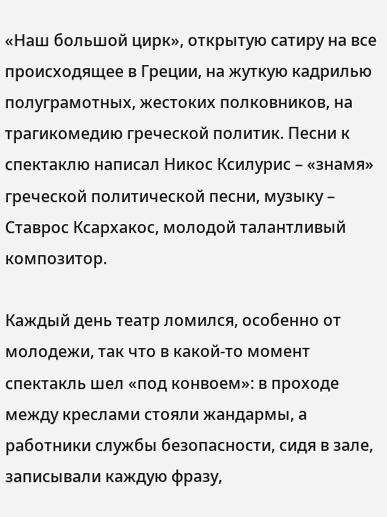«Наш большой цирк», открытую сатиру на все происходящее в Греции, на жуткую кадрилью полуграмотных, жестоких полковников, на трагикомедию греческой политик. Песни к спектаклю написал Никос Ксилурис – «знамя» греческой политической песни, музыку – Ставрос Ксархакос, молодой талантливый композитор.

Каждый день театр ломился, особенно от молодежи, так что в какой-то момент спектакль шел «под конвоем»: в проходе между креслами стояли жандармы, а работники службы безопасности, сидя в зале, записывали каждую фразу,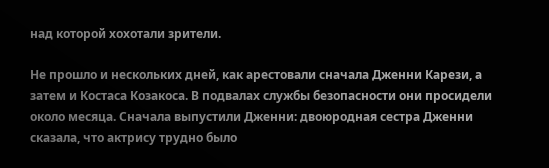над которой хохотали зрители.

Не прошло и нескольких дней, как арестовали сначала Дженни Карези, а затем и Костаса Козакоса. В подвалах службы безопасности они просидели около месяца. Сначала выпустили Дженни: двоюродная сестра Дженни сказала, что актрису трудно было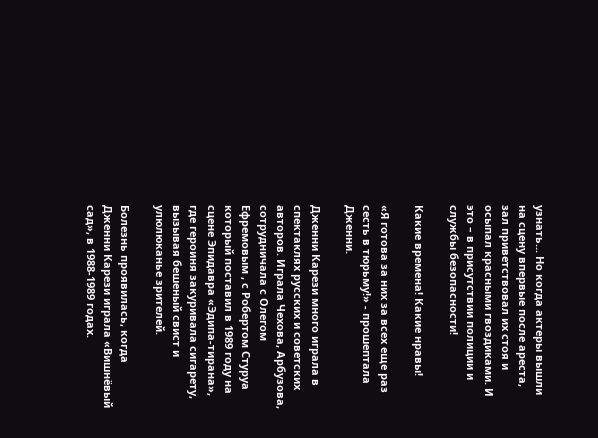узнать... Но когда актеры вышли на сцену впервые после ареста, зал приветствовал их стоя и осыпал красными гвоздиками. И это – в присутствии полиции и службы безопасности!

Какие времена! Какие нравы!

«Я готова за них за всех еще раз сесть в тюрьму!» - прошептала Дженни.

Дженни Карези много играла в спектаклях русских и советских авторов. Играла Чехова, Арбузова, сотрудничала с Олегом Ефремовым , с Робертом Стуруа который поставил в 1989 году на сцене Эпидавра «Эдипа-тирана», где героиня закуривала сигарету, вызывая бешеный свист и улюлюканье зрителей.

Болезнь проявилась, когда Дженни Карези играла «Вишнёвый сад», в 1988-1989 годах.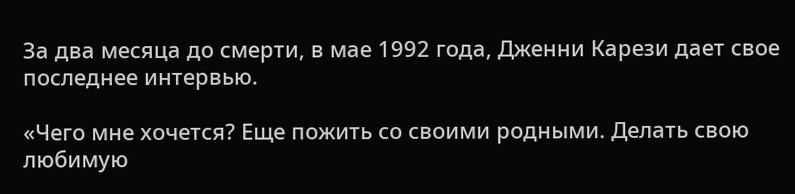За два месяца до смерти, в мае 1992 года, Дженни Карези дает свое последнее интервью.

«Чего мне хочется? Еще пожить со своими родными. Делать свою любимую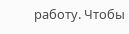работу. Чтобы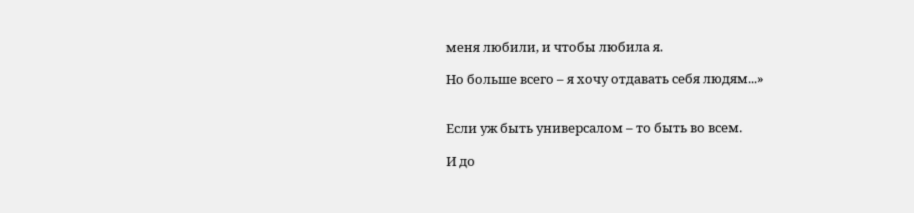меня любили, и чтобы любила я.

Но больше всего – я хочу отдавать себя людям...»


Если уж быть универсалом – то быть во всем.

И до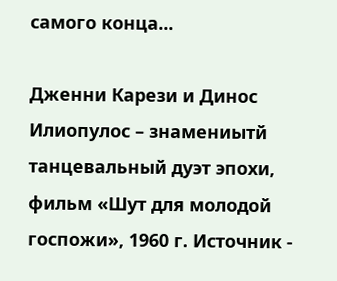самого конца...

Дженни Карези и Динос Илиопулос – знамениытй танцевальный дуэт эпохи, фильм «Шут для молодой госпожи», 1960 г. Источник -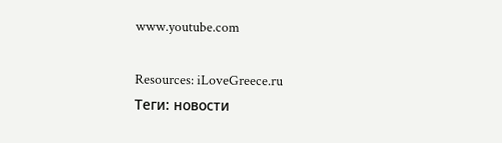www.youtube.com

Resources: iLoveGreece.ru
Теги: новости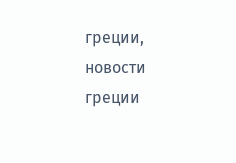греции, новости греции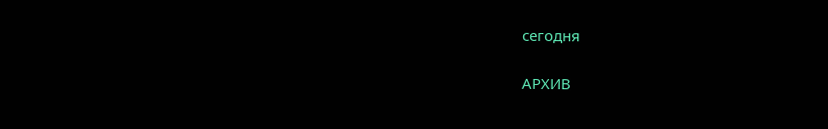сегодня

АРХИВ